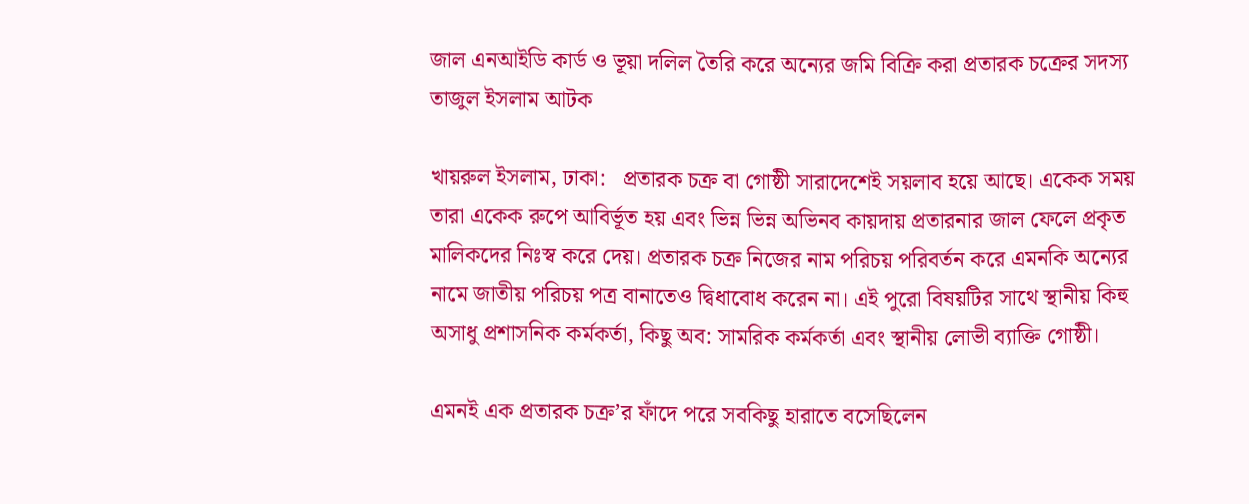জাল এনআইডি কার্ড ও ভূয়া দলিল তৈরি করে অন্যের জমি বিক্রি করা প্রতারক চক্রের সদস্য তাজুল ইসলাম আটক

খায়রুল ইসলাম, ঢাকা:   প্রতারক চক্র বা গোষ্ঠী সারাদেশেই সয়লাব হয়ে আছে। একেক সময় তারা একেক রুপে আবির্ভূত হয় এবং ভিন্ন ভিন্ন অভিনব কায়দায় প্রতারনার জাল ফেলে প্রকৃত মালিকদের নিঃস্ব করে দেয়। প্রতারক চক্র নিজের নাম পরিচয় পরিবর্তন করে এমনকি অন্যের নামে জাতীয় পরিচয় পত্র বানাতেও দ্বিধাবোধ করেন না। এই পুরো বিষয়টির সাথে স্থানীয় কিহু অসাধু প্রশাসনিক কর্মকর্তা, কিছু অব: সামরিক কর্মকর্তা এবং স্থানীয় লোভী ব্যাক্তি গোষ্ঠী।

এমনই এক প্রতারক চক্র’র ফাঁদে পরে সবকিছু হারাতে বসেছিলেন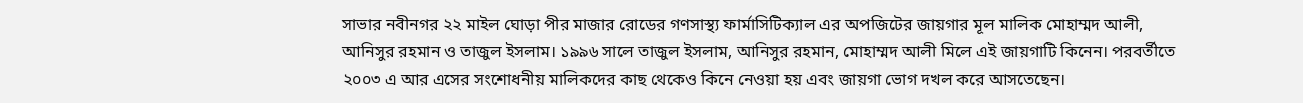সাভার নবীনগর ২২ মাইল ঘোড়া পীর মাজার রোডের গণসাস্থ্য ফার্মাসিটিক্যাল এর অপজিটের জায়গার মূল মালিক মোহাম্মদ আলী, আনিসুর রহমান ও তাজুল ইসলাম। ১৯৯৬ সালে তাজুল ইসলাম, আনিসুর রহমান, মোহাম্মদ আলী মিলে এই জায়গাটি কিনেন। পরবর্তীতে ২০০৩ এ আর এসের সংশোধনীয় মালিকদের কাছ থেকেও কিনে নেওয়া হয় এবং জায়গা ভোগ দখল করে আসতেছেন।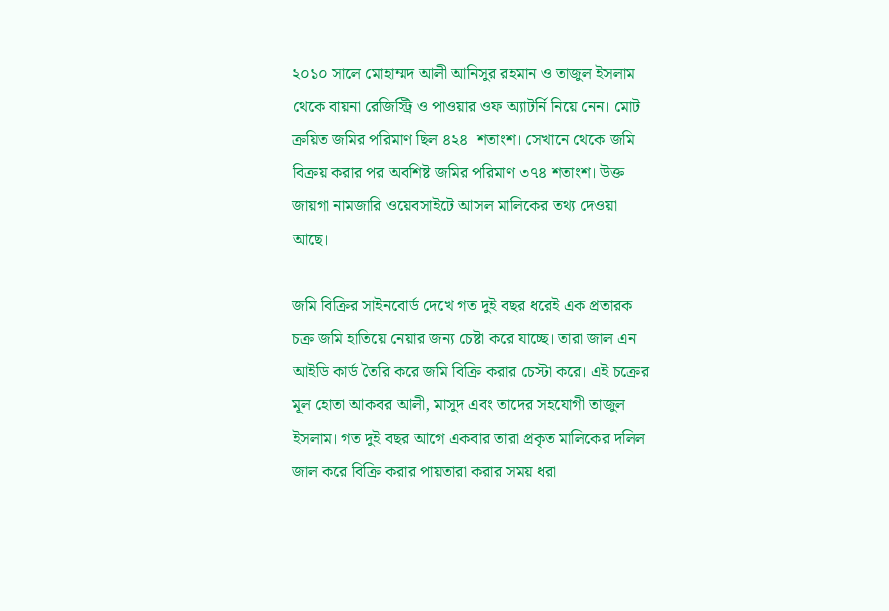২০১০ সালে মোহাম্মদ আলী আনিসুর রহমান ও তাজুল ইসলাম থেকে বায়না রেজিস্ট্রি ও পাওয়ার ওফ অ্যাটর্নি নিয়ে নেন। মোট ক্রয়িত জমির পরিমাণ ছিল ৪২৪  শতাংশ। সেখানে থেকে জমি বিক্রয় করার পর অবশিষ্ট জমির পরিমাণ ৩৭৪ শতাংশ। উক্ত জায়গা নামজারি ওয়েবসাইটে আসল মালিকের তথ্য দেওয়া আছে।

জমি বিক্রির সাইনবোর্ড দেখে গত দুই বছর ধরেই এক প্রতারক চক্র জমি হাতিয়ে নেয়ার জন্য চেষ্টা করে যাচ্ছে। তারা জাল এন আইডি কার্ড তৈরি করে জমি বিক্রি করার চেস্টা করে। এই চক্রের মূল হোতা আকবর আলী, মাসুদ এবং তাদের সহযোগী তাজুল ইসলাম। গত দুই বছর আগে একবার তারা প্রকৃত মালিকের দলিল জাল করে বিক্রি করার পায়তারা করার সময় ধরা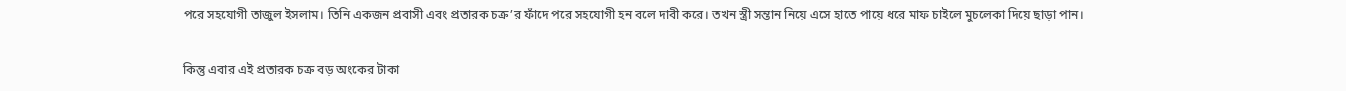পরে সহযোগী তাজুল ইসলাম। তিনি একজন প্রবাসী এবং প্রতারক চক্র’র ফাঁদে পরে সহযোগী হন বলে দাবী করে। তখন স্ত্রী সন্তান নিয়ে এসে হাতে পায়ে ধরে মাফ চাইলে মুচলেকা দিয়ে ছাড়া পান।

কিন্তু এবার এই প্রতারক চক্র বড় অংকের টাকা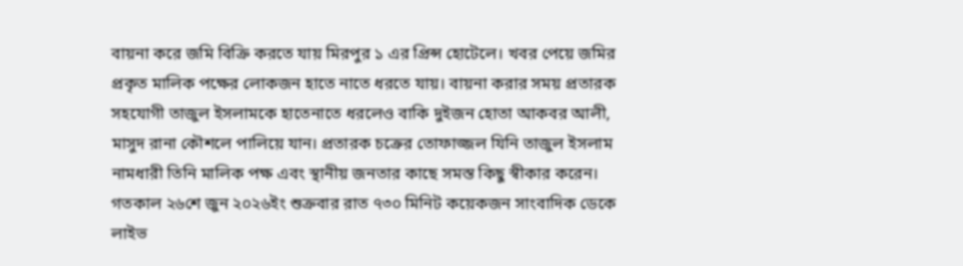বায়না করে জমি বিক্রি করতে যায় মিরপুর ১ এর প্রিন্স হোটেলে। খবর পেয়ে জমির প্রকৃত মালিক পক্ষের লোকজন হাতে নাতে ধরতে যায়। বায়না করার সময় প্রতারক সহযোগী তাজুল ইসলামকে হাতেনাতে ধরলেও বাকি দুইজন হোতা আকবর আলী, মাসুদ রানা কৌশলে পালিয়ে যান। প্রতারক চক্রের তোফাজ্জল যিনি তাজুল ইসলাম নামধারী তিনি মালিক পক্ষ এবং স্থানীয় জনতার কাছে সমস্ত কিছু স্বীকার করেন। গতকাল ২৬শে জুন ২০২৬ইং শুক্রবার রাত ৭৩০ মিনিট কয়েকজন সাংবাদিক ডেকে লাইভ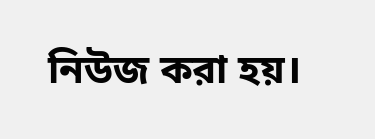নিউজ করা হয়।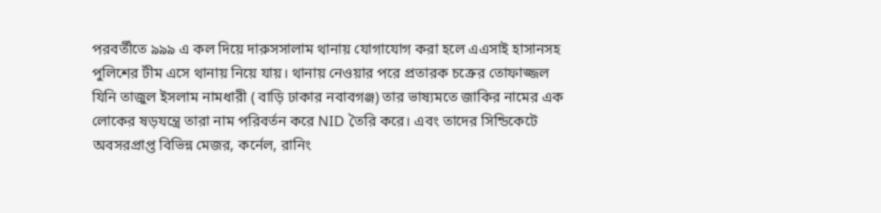পরবর্তীতে ৯৯৯ এ কল দিয়ে দারুসসালাম থানায় যোগাযোগ করা হলে এএসাই হাসানসহ পুলিশের টীম এসে থানায় নিয়ে যায়। থানায় নেওয়ার পরে প্রতারক চক্রের তোফাজ্জল যিনি তাজুল ইসলাম নামধারী ( বাড়ি ঢাকার নবাবগঞ্জ) তার ভাষ্যমতে জাকির নামের এক লোকের ষড়যন্ত্রে তারা নাম পরিবর্তন করে NID তৈরি করে। এবং তাদের সিন্ডিকেটে অবসরপ্রাপ্ত বিভিন্ন মেজর, কর্নেল, রানিং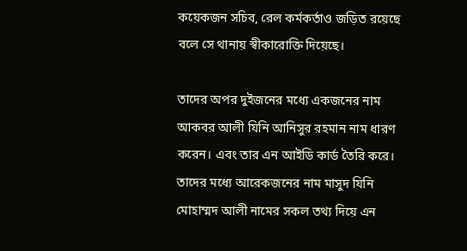কয়েকজন সচিব, রেল কর্মকর্তাও জড়িত রয়েছে বলে সে থানায় স্বীকারোক্তি দিয়েছে।

তাদের অপর দুইজনের মধ্যে একজনের নাম আকবর আলী যিনি আনিসুর রহমান নাম ধারণ করেন। এবং তার এন আইডি কার্ড তৈরি করে। তাদের মধ্যে আরেকজনের নাম মাসুদ যিনি মোহাম্মদ আলী নামের সকল তথ্য দিয়ে এন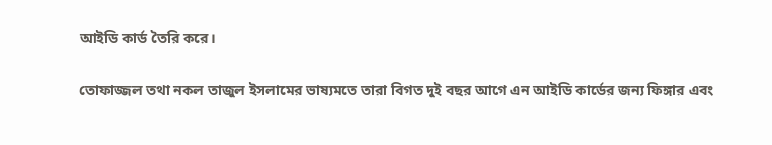আইডি কার্ড তৈরি করে।

তোফাজ্জল তথা নকল তাজুল ইসলামের ভাষ্যমতে তারা বিগত দুই বছর আগে এন আইডি কার্ডের জন্য ফিঙ্গার এবং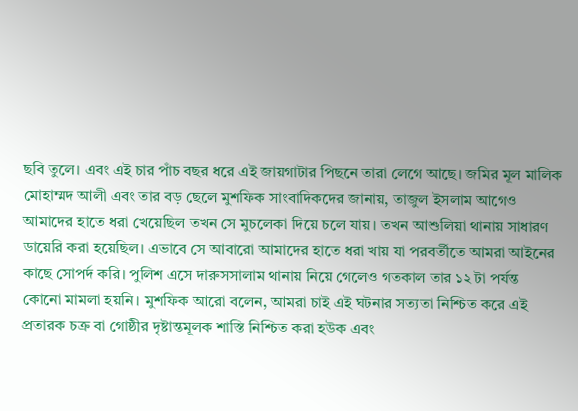ছবি তুলে। এবং এই চার পাঁচ বছর ধরে এই জায়গাটার পিছনে তারা লেগে আছে। জমির মূল মালিক মোহাম্মদ আলী এবং তার বড় ছেলে মুশফিক সাংবাদিকদের জানায়, তাজুল ইসলাম আগেও আমাদের হাতে ধরা খেয়েছিল তখন সে মুচলেকা দিয়ে চলে যায়। তখন আশুলিয়া থানায় সাধারণ ডায়েরি করা হয়েছিল। এভাবে সে আবারো আমাদের হাতে ধরা খায় যা পরবর্তীতে আমরা আইনের কাছে সোপর্দ করি। পুলিশ এসে দারুসসালাম থানায় নিয়ে গেলেও গতকাল তার ১২ টা পর্যন্ত কোনো মামলা হয়নি। মুশফিক আরো বলেন, আমরা চাই এই ঘটনার সত্যতা নিশ্চিত করে এই প্রতারক চক্র বা গোষ্ঠীর দৃষ্টান্তমূলক শাস্তি নিশ্চিত করা হউক এবং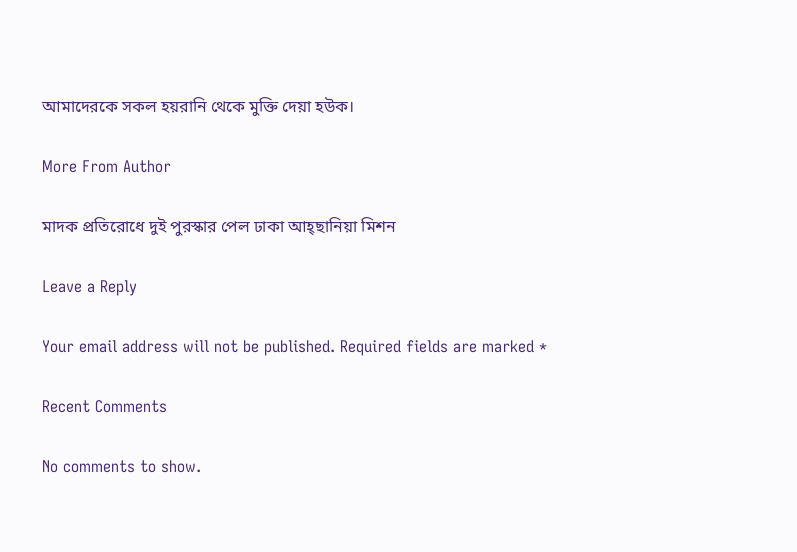আমাদেরকে সকল হয়রানি থেকে মুক্তি দেয়া হউক।

More From Author

মাদক প্রতিরোধে দুই পুরস্কার পেল ঢাকা আহ্ছানিয়া মিশন

Leave a Reply

Your email address will not be published. Required fields are marked *

Recent Comments

No comments to show.